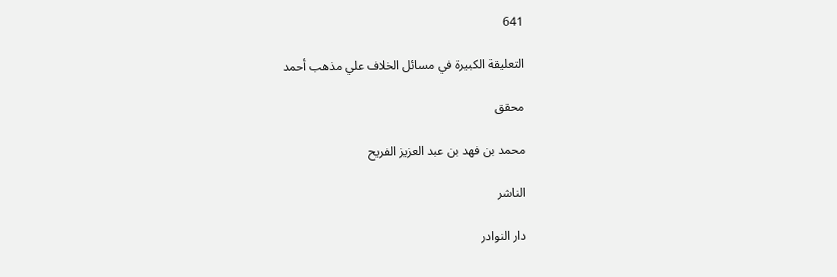641

التعليقة الكبيرة في مسائل الخلاف علي مذهب أحمد

محقق

محمد بن فهد بن عبد العزيز الفريح

الناشر

دار النوادر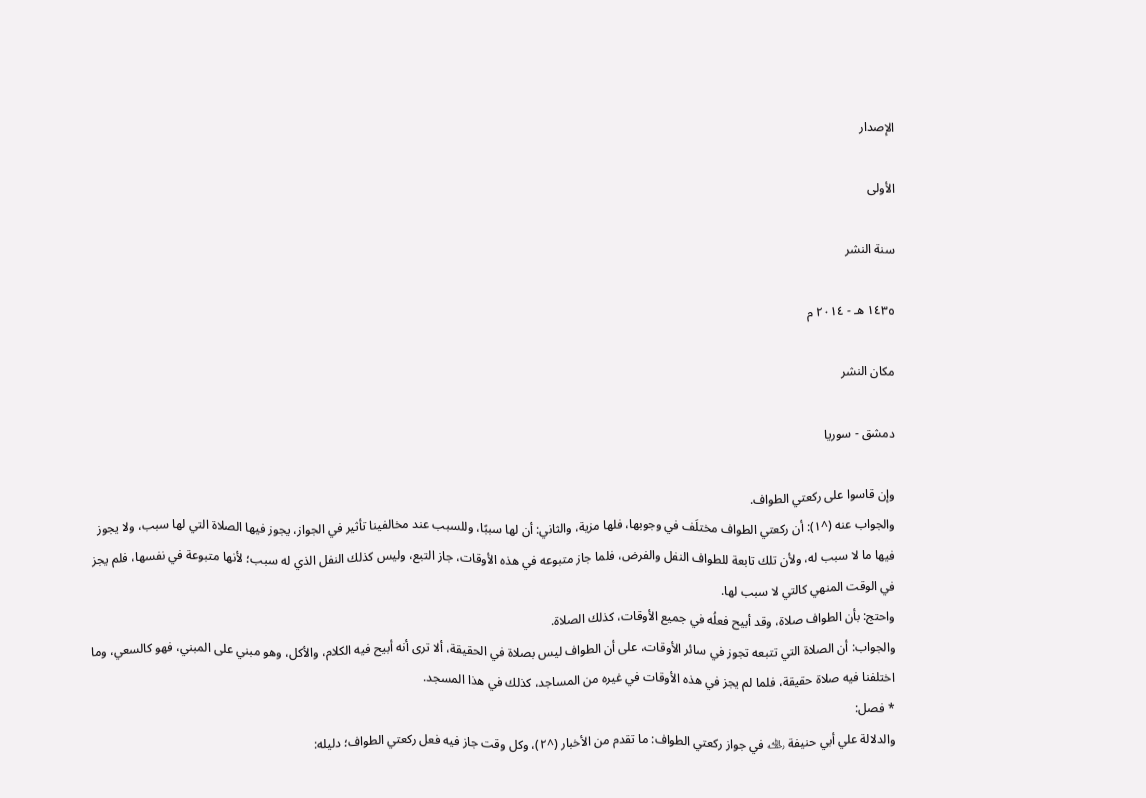الإصدار

الأولى

سنة النشر

١٤٣٥ هـ - ٢٠١٤ م

مكان النشر

دمشق - سوريا

وإن قاسوا على ركعتي الطواف.
والجواب عنه (^١): أن ركعتي الطواف مختلَف في وجوبها، فلها مزية، والثاني: أن لها سببًا، وللسبب عند مخالفينا تأثير في الجواز، يجوز فيها الصلاة التي لها سبب، ولا يجوز فيها ما لا سبب له، ولأن تلك تابعة للطواف النفل والفرض، فلما جاز متبوعه في هذه الأوقات، جاز التبع، وليس كذلك النفل الذي له سبب؛ لأنها متبوعة في نفسها، فلم يجز في الوقت المنهي كالتي لا سبب لها.
واحتج: بأن الطواف صلاة، وقد أبيح فعلُه في جميع الأوقات، كذلك الصلاة.
والجواب: أن الصلاة التي تتبعه تجوز في سائر الأوقات، على أن الطواف ليس بصلاة في الحقيقة، ألا ترى أنه أبيح فيه الكلام، والأكل، وهو مبني على المبني، فهو كالسعي، وما اختلفنا فيه صلاة حقيقة، فلما لم يجز في هذه الأوقات في غيره من المساجد، كذلك في هذا المسجد.
* فصل:
والدلالة علي أبي حنيفة ﵀ في جواز ركعتي الطواف: ما تقدم من الأخبار (^٢)، وكل وقت جاز فيه فعل ركعتي الطواف؛ دليله: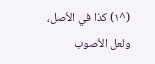(^١) كذا في الأصل، ولعل الأصوب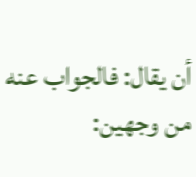أن يقال: فالجواب عنه من وجهين: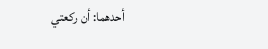أحدهما: أن ركعتي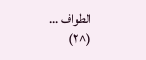الطواف …
(^٢)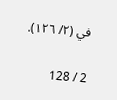في (٢/ ١٢٦).

2 / 128